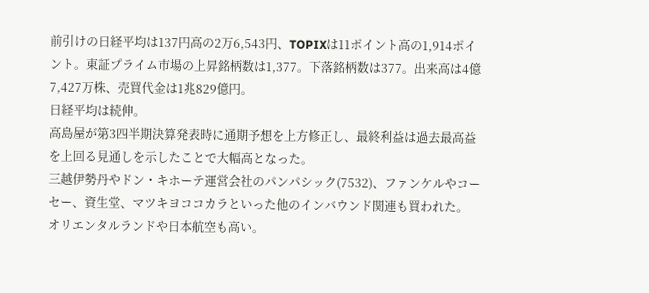前引けの日経平均は137円高の2万6,543円、TOPIXは11ポイント高の1,914ポイント。東証プライム市場の上昇銘柄数は1,377。下落銘柄数は377。出来高は4億7,427万株、売買代金は1兆829億円。
日経平均は続伸。
高島屋が第3四半期決算発表時に通期予想を上方修正し、最終利益は過去最高益を上回る見通しを示したことで大幅高となった。
三越伊勢丹やドン・キホーテ運営会社のパンパシック(7532)、ファンケルやコーセー、資生堂、マツキヨココカラといった他のインバウンド関連も買われた。
オリエンタルランドや日本航空も高い。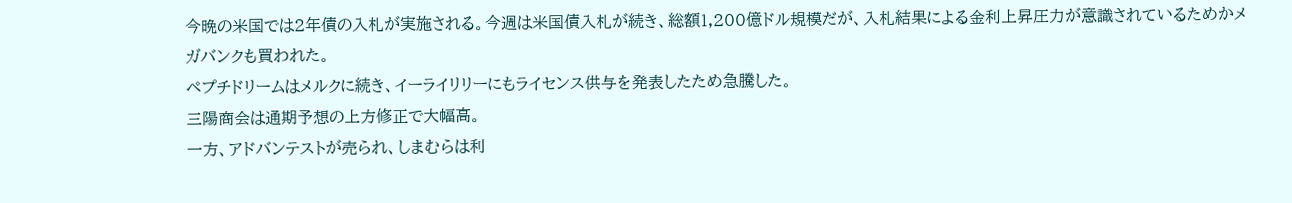今晩の米国では2年債の入札が実施される。今週は米国債入札が続き、総額1,200億ドル規模だが、入札結果による金利上昇圧力が意識されているためかメガバンクも買われた。
ペプチドリームはメルクに続き、イーライリリーにもライセンス供与を発表したため急騰した。
三陽商会は通期予想の上方修正で大幅高。
一方、アドバンテストが売られ、しまむらは利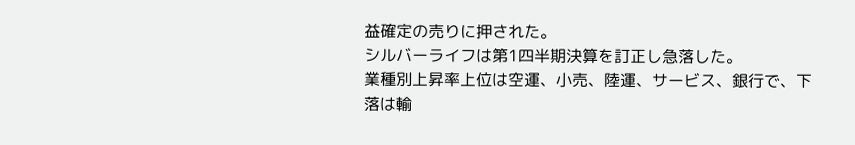益確定の売りに押された。
シルバーライフは第1四半期決算を訂正し急落した。
業種別上昇率上位は空運、小売、陸運、サービス、銀行で、下落は輸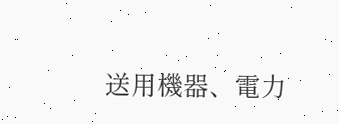送用機器、電力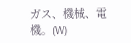ガス、機械、電機。(W)